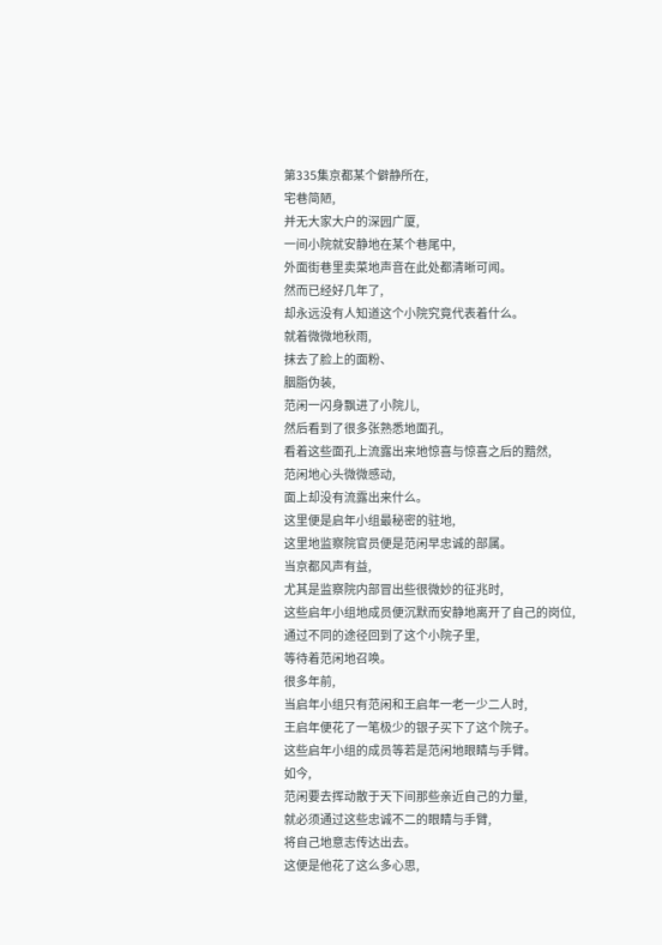第335集京都某个僻静所在,
宅巷简陋,
并无大家大户的深园广厦,
一间小院就安静地在某个巷尾中,
外面街巷里卖菜地声音在此处都清晰可闻。
然而已经好几年了,
却永远没有人知道这个小院究竟代表着什么。
就着微微地秋雨,
抹去了脸上的面粉、
胭脂伪装,
范闲一闪身飘进了小院儿,
然后看到了很多张熟悉地面孔,
看着这些面孔上流露出来地惊喜与惊喜之后的黯然,
范闲地心头微微感动,
面上却没有流露出来什么。
这里便是启年小组最秘密的驻地,
这里地监察院官员便是范闲早忠诚的部属。
当京都风声有益,
尤其是监察院内部冒出些很微妙的征兆时,
这些启年小组地成员便沉默而安静地离开了自己的岗位,
通过不同的途径回到了这个小院子里,
等待着范闲地召唤。
很多年前,
当启年小组只有范闲和王启年一老一少二人时,
王启年便花了一笔极少的银子买下了这个院子。
这些启年小组的成员等若是范闲地眼睛与手臂。
如今,
范闲要去挥动散于天下间那些亲近自己的力量,
就必须通过这些忠诚不二的眼睛与手臂,
将自己地意志传达出去。
这便是他花了这么多心思,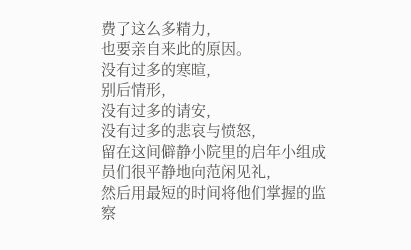费了这么多精力,
也要亲自来此的原因。
没有过多的寒暄,
别后情形,
没有过多的请安,
没有过多的悲哀与愤怒,
留在这间僻静小院里的启年小组成员们很平静地向范闲见礼,
然后用最短的时间将他们掌握的监察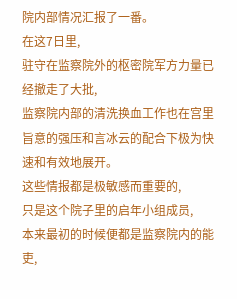院内部情况汇报了一番。
在这7日里,
驻守在监察院外的枢密院军方力量已经撤走了大批,
监察院内部的清洗换血工作也在宫里旨意的强压和言冰云的配合下极为快速和有效地展开。
这些情报都是极敏感而重要的,
只是这个院子里的启年小组成员,
本来最初的时候便都是监察院内的能吏,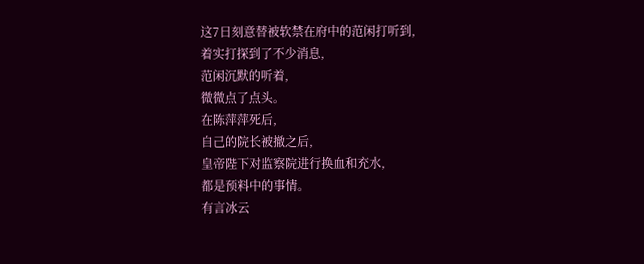这7日刻意替被软禁在府中的范闲打听到,
着实打探到了不少消息,
范闲沉默的听着,
微微点了点头。
在陈萍萍死后,
自己的院长被撤之后,
皇帝陛下对监察院进行换血和充水,
都是预料中的事情。
有言冰云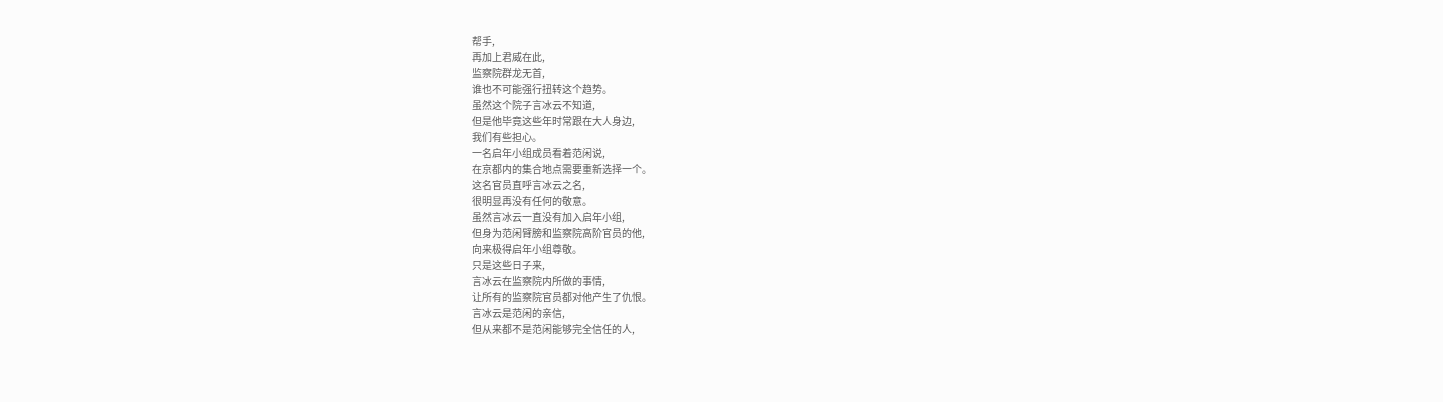帮手,
再加上君威在此,
监察院群龙无首,
谁也不可能强行扭转这个趋势。
虽然这个院子言冰云不知道,
但是他毕竟这些年时常跟在大人身边,
我们有些担心。
一名启年小组成员看着范闲说,
在京都内的集合地点需要重新选择一个。
这名官员直呼言冰云之名,
很明显再没有任何的敬意。
虽然言冰云一直没有加入启年小组,
但身为范闲臂膀和监察院高阶官员的他,
向来极得启年小组尊敬。
只是这些日子来,
言冰云在监察院内所做的事情,
让所有的监察院官员都对他产生了仇恨。
言冰云是范闲的亲信,
但从来都不是范闲能够完全信任的人,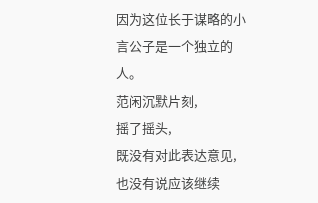因为这位长于谋略的小言公子是一个独立的人。
范闲沉默片刻,
摇了摇头,
既没有对此表达意见,
也没有说应该继续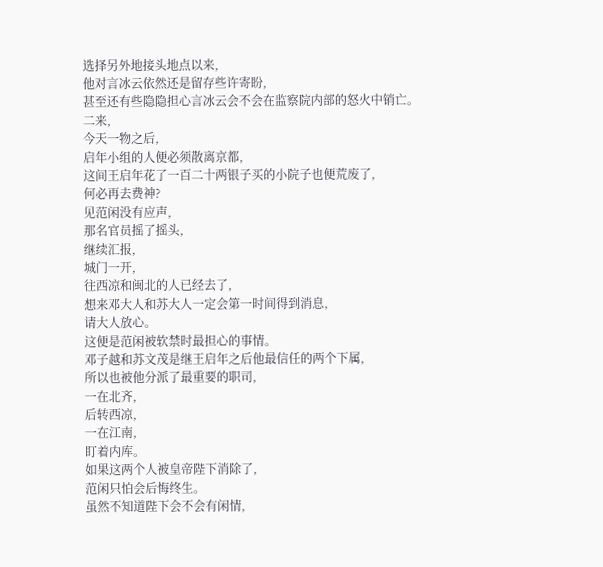选择另外地接头地点以来,
他对言冰云依然还是留存些许寄盼,
甚至还有些隐隐担心言冰云会不会在监察院内部的怒火中销亡。
二来,
今天一物之后,
启年小组的人便必须散离京都,
这间王启年花了一百二十两银子买的小院子也便荒废了,
何必再去费神?
见范闲没有应声,
那名官员摇了摇头,
继续汇报,
城门一开,
往西凉和闽北的人已经去了,
想来邓大人和苏大人一定会第一时间得到消息,
请大人放心。
这便是范闲被软禁时最担心的事情。
邓子越和苏文茂是继王启年之后他最信任的两个下属,
所以也被他分派了最重要的职司,
一在北齐,
后转西凉,
一在江南,
盯着内库。
如果这两个人被皇帝陛下消除了,
范闲只怕会后悔终生。
虽然不知道陛下会不会有闲情,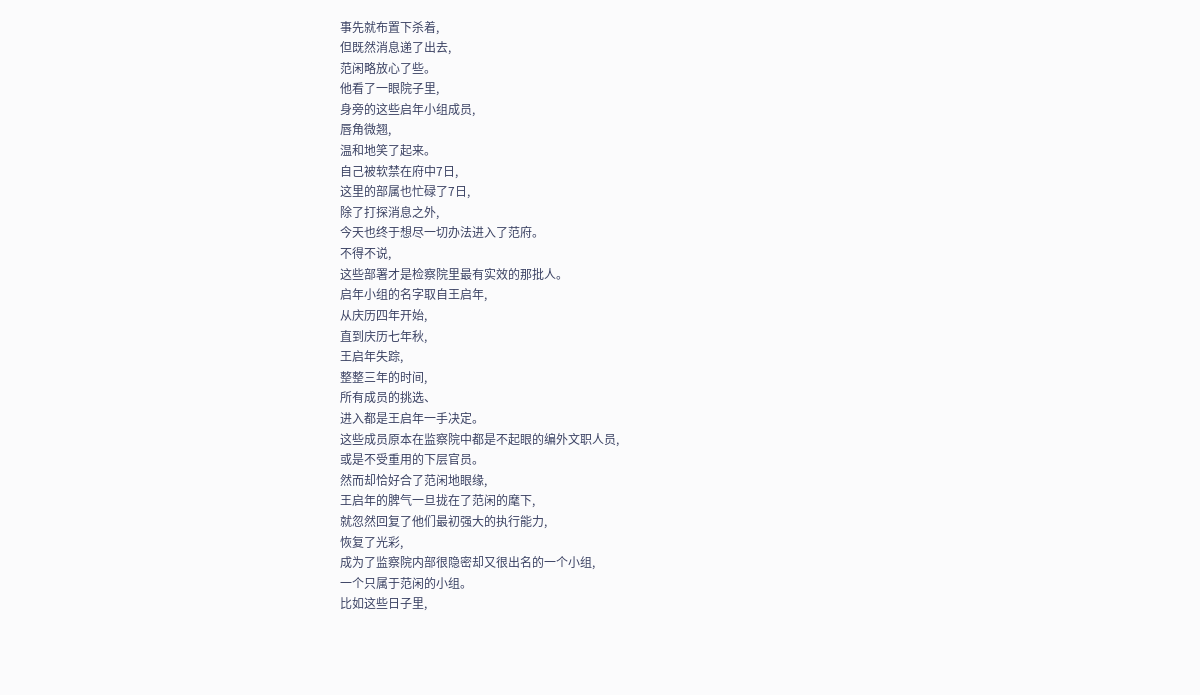事先就布置下杀着,
但既然消息递了出去,
范闲略放心了些。
他看了一眼院子里,
身旁的这些启年小组成员,
唇角微翘,
温和地笑了起来。
自己被软禁在府中7日,
这里的部属也忙碌了7日,
除了打探消息之外,
今天也终于想尽一切办法进入了范府。
不得不说,
这些部署才是检察院里最有实效的那批人。
启年小组的名字取自王启年,
从庆历四年开始,
直到庆历七年秋,
王启年失踪,
整整三年的时间,
所有成员的挑选、
进入都是王启年一手决定。
这些成员原本在监察院中都是不起眼的编外文职人员,
或是不受重用的下层官员。
然而却恰好合了范闲地眼缘,
王启年的脾气一旦拢在了范闲的麾下,
就忽然回复了他们最初强大的执行能力,
恢复了光彩,
成为了监察院内部很隐密却又很出名的一个小组,
一个只属于范闲的小组。
比如这些日子里,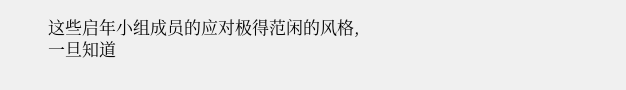这些启年小组成员的应对极得范闲的风格,
一旦知道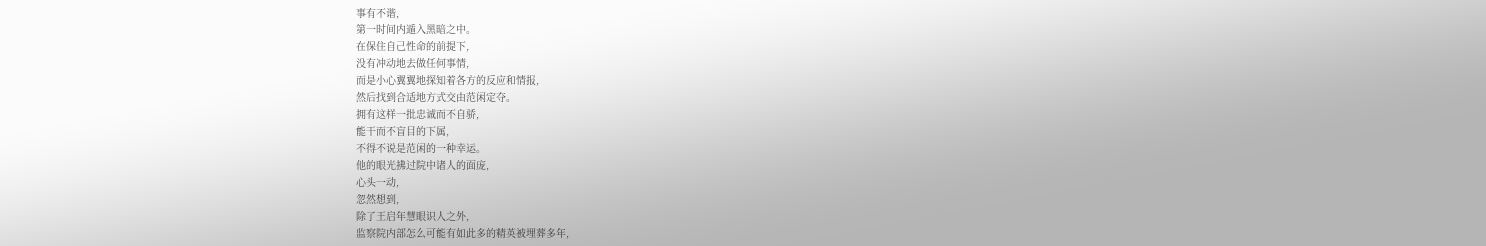事有不谐,
第一时间内遁入黑暗之中。
在保住自己性命的前提下,
没有冲动地去做任何事情,
而是小心翼翼地探知着各方的反应和情报,
然后找到合适地方式交由范闲定夺。
拥有这样一批忠诚而不自骄,
能干而不盲目的下属,
不得不说是范闲的一种幸运。
他的眼光拂过院中诸人的面庞,
心头一动,
忽然想到,
除了王启年慧眼识人之外,
监察院内部怎么可能有如此多的精英被埋葬多年,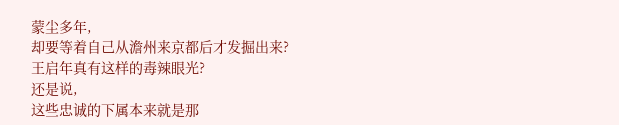蒙尘多年,
却要等着自己从澹州来京都后才发掘出来?
王启年真有这样的毒辣眼光?
还是说,
这些忠诚的下属本来就是那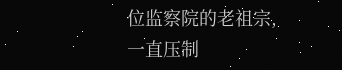位监察院的老祖宗,
一直压制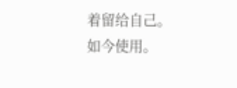着留给自己。
如今使用。